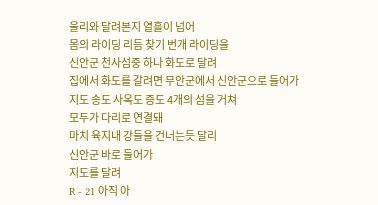울리와 달려본지 열흘이 넘어
몸의 라이딩 리듬 찾기 번개 라이딩을
신안군 천사섬중 하나 화도로 달려
집에서 화도를 갈려면 무안군에서 신안군으로 들어가
지도 송도 사옥도 증도 4개의 섬을 거쳐
모두가 다리로 연결돼
마치 육지내 강들을 건너는듯 달리
신안군 바로 들어가
지도를 달려
R - 21 아직 아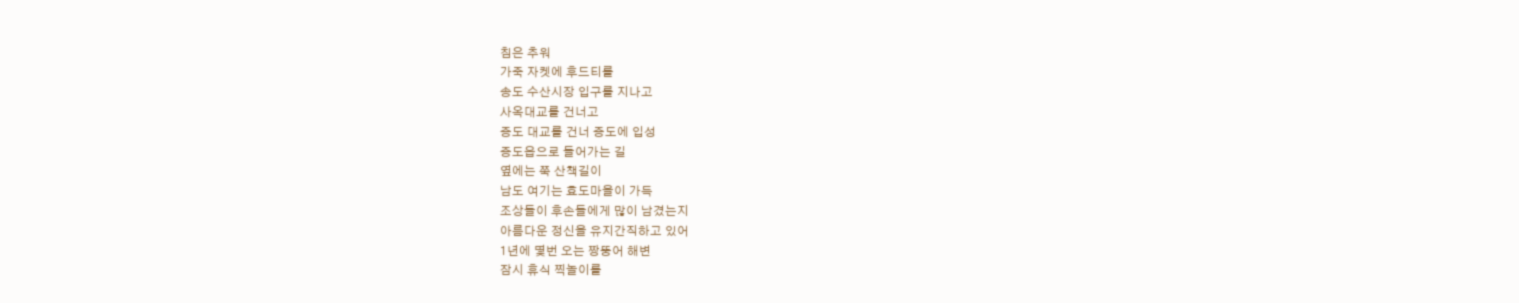침은 추워
가죽 자켓에 후드티를
송도 수산시장 입구를 지나고
사옥대교를 건너고
증도 대교를 건너 증도에 입성
증도읍으로 들어가는 길
옆에는 쭉 산책길이
남도 여기는 효도마을이 가득
조상들이 후손들에게 많이 남겼는지
아름다운 정신을 유지간직하고 있어
1년에 몇번 오는 짱뚱어 해변
잠시 휴식 찍놀이를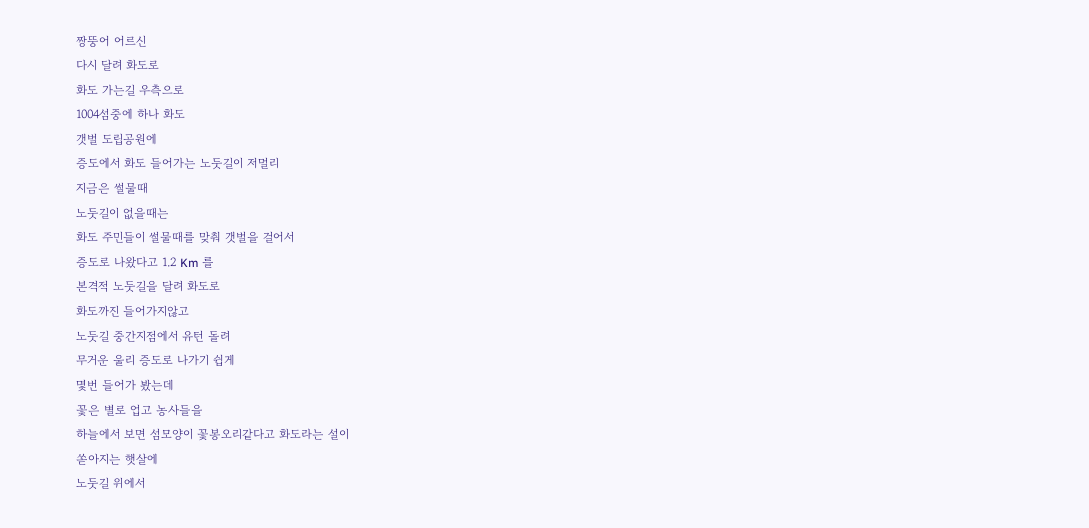짱뚱어 어르신
다시 달려 화도로
화도 가는길 우측으로
1004섬중에 하나 화도
갯벌 도립공원에
증도에서 화도 들어가는 노둣길이 저멀리
지금은 썰물때
노둣길이 없을때는
화도 주민들이 썰물때를 맞춰 갯벌을 걸어서
증도로 나왔다고 1.2 Km 를
본격적 노둣길을 달려 화도로
화도까진 들어가지않고
노둣길 중간지점에서 유턴 돌려
무거운 울리 증도로 나가기 쉽게
몇번 들어가 봤는데
꽃은 별로 업고 농사들을
하늘에서 보면 섬모양이 꽃봉오리같다고 화도라는 설이
쏟아지는 햇살에
노둣길 위에서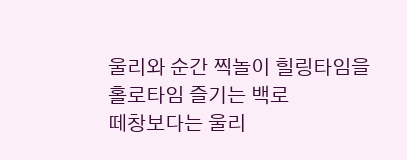울리와 순간 찍놀이 힐링타임을
홀로타임 즐기는 백로
떼창보다는 울리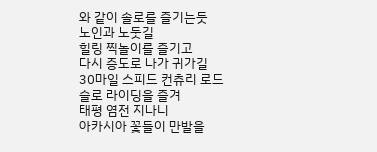와 같이 솔로를 즐기는듯
노인과 노둣길
힐링 찍놀이를 즐기고
다시 증도로 나가 귀가길
30마일 스피드 컨츄리 로드
슬로 라이딩을 즐겨
태평 염전 지나니
아카시아 꽃들이 만발을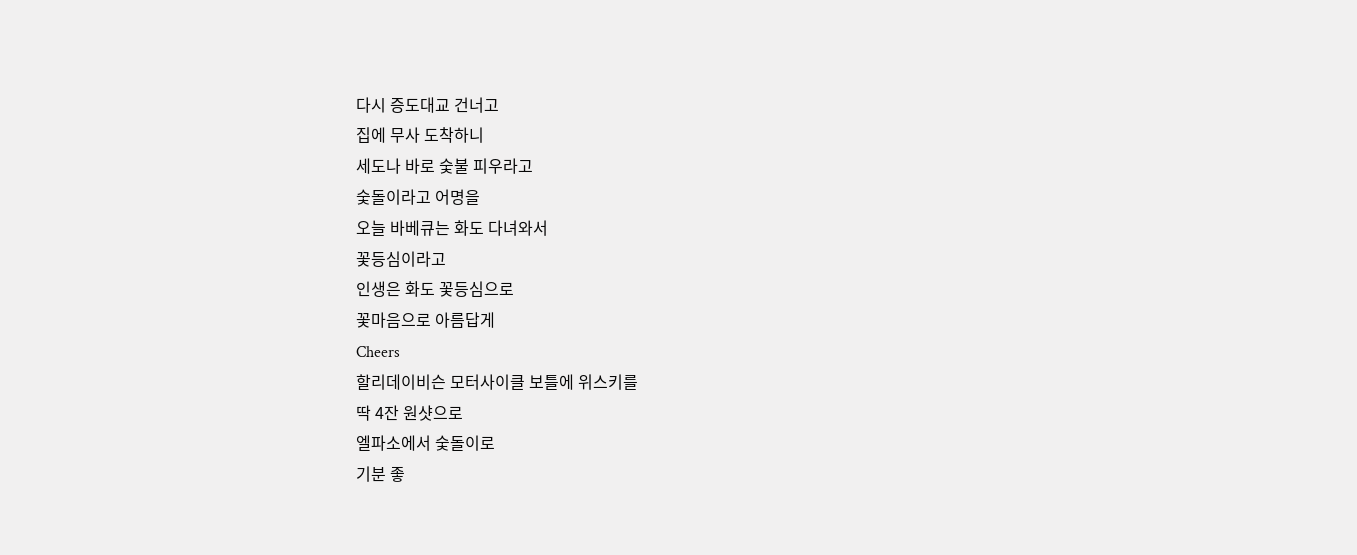다시 증도대교 건너고
집에 무사 도착하니
세도나 바로 숯불 피우라고
숯돌이라고 어명을
오늘 바베큐는 화도 다녀와서
꽃등심이라고
인생은 화도 꽃등심으로
꽃마음으로 아름답게
Cheers
할리데이비슨 모터사이클 보틀에 위스키를
딱 4잔 원샷으로
엘파소에서 숯돌이로
기분 좋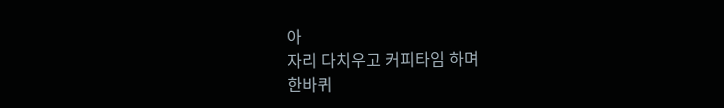아
자리 다치우고 커피타임 하며
한바퀴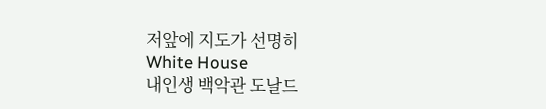저앞에 지도가 선명히
White House
내인생 백악관 도날드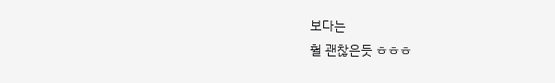보다는
훨 괜찮은듯 ㅎㅎㅎ